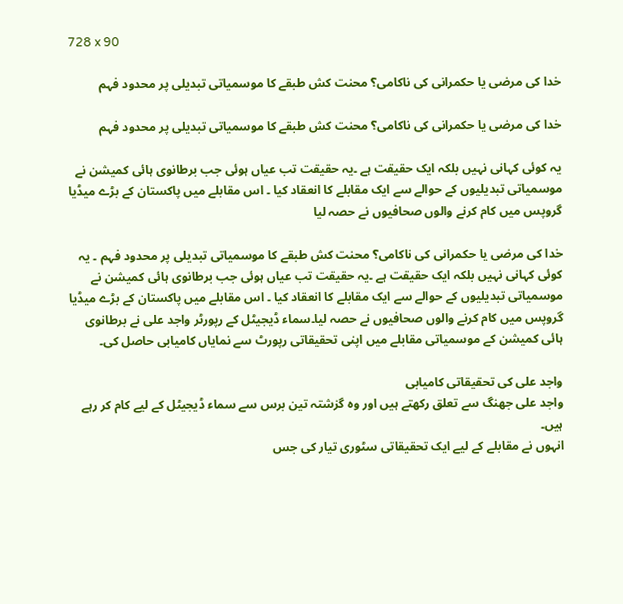728 x 90

خدا کی مرضی یا حکمرانی کی ناکامی؟ محنت کش طبقے کا موسمیاتی تبدیلی پر محدود فہم

خدا کی مرضی یا حکمرانی کی ناکامی؟ محنت کش طبقے کا موسمیاتی تبدیلی پر محدود فہم

یہ کوئی کہانی نہیں بلکہ ایک حقیقت ہے ۔یہ حقیقت تب عیاں ہوئی جب برطانوی ہائی کمیشن نے موسمیاتی تبدیلیوں کے حوالے سے ایک مقابلے کا انعقاد کیا ۔ اس مقابلے میں پاکستان کے بڑے میڈیا گروپس میں کام کرنے والوں صحافیوں نے حصہ لیا

خدا کی مرضی یا حکمرانی کی ناکامی؟ محنت کش طبقے کا موسمیاتی تبدیلی پر محدود فہم ۔ یہ کوئی کہانی نہیں بلکہ ایک حقیقت ہے ۔یہ حقیقت تب عیاں ہوئی جب برطانوی ہائی کمیشن نے موسمیاتی تبدیلیوں کے حوالے سے ایک مقابلے کا انعقاد کیا ۔ اس مقابلے میں پاکستان کے بڑے میڈیا گروپس میں کام کرنے والوں صحافیوں نے حصہ لیا۔سماء ڈیجیٹل کے رپورٹر واجد علی نے برطانوی ہائی کمیشن کے موسمیاتی مقابلے میں اپنی تحقیقاتی رپورٹ سے نمایاں کامیابی حاصل کی۔

واجد علی کی تحقیقاتی کامیابی
واجد علی جھنگ سے تعلق رکھتے ہیں اور وہ گزشتہ تین برس سے سماء ڈیجیٹل کے لیے کام کر رہے ہیں۔
انہوں نے مقابلے کے لیے ایک تحقیقاتی سٹوری تیار کی جس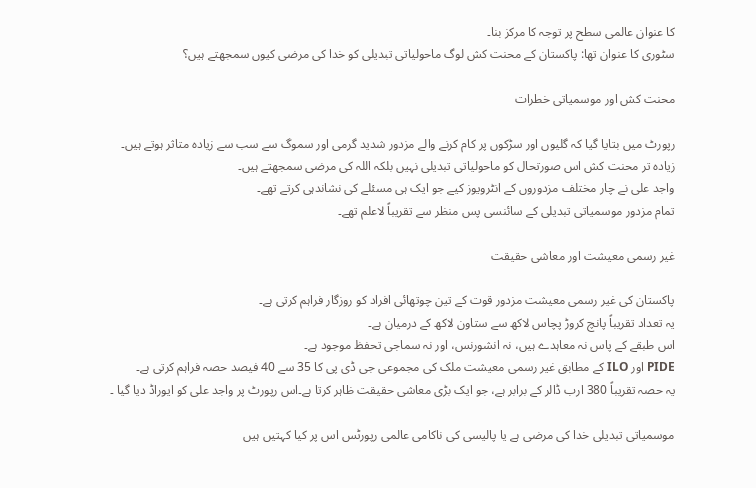کا عنوان عالمی سطح پر توجہ کا مرکز بنا۔
سٹوری کا عنوان تھا: پاکستان کے محنت کش لوگ ماحولیاتی تبدیلی کو خدا کی مرضی کیوں سمجھتے ہیں؟

محنت کش اور موسمیاتی خطرات

رپورٹ میں بتایا گیا کہ گلیوں اور سڑکوں پر کام کرنے والے مزدور شدید گرمی اور سموگ سے سب سے زیادہ متاثر ہوتے ہیں۔
زیادہ تر محنت کش اس صورتحال کو ماحولیاتی تبدیلی نہیں بلکہ اللہ کی مرضی سمجھتے ہیں۔
واجد علی نے چار مختلف مزدوروں کے انٹرویوز کیے جو ایک ہی مسئلے کی نشاندہی کرتے تھے۔
تمام مزدور موسمیاتی تبدیلی کے سائنسی پس منظر سے تقریباً لاعلم تھے۔

غیر رسمی معیشت اور معاشی حقیقت

پاکستان کی غیر رسمی معیشت مزدور قوت کے تین چوتھائی افراد کو روزگار فراہم کرتی ہے۔
یہ تعداد تقریباً پانچ کروڑ پچاس لاکھ سے ستاون لاکھ کے درمیان ہے۔
اس طبقے کے پاس نہ معاہدے ہیں، نہ انشورنس، اور نہ سماجی تحفظ موجود ہے۔
PIDE اور ILO کے مطابق غیر رسمی معیشت ملک کی مجموعی جی ڈی پی کا 35 سے 40 فیصد حصہ فراہم کرتی ہے۔
یہ حصہ تقریباً 380 ارب ڈالر کے برابر ہے، جو ایک بڑی معاشی حقیقت ظاہر کرتا ہے۔اس رپورٹ پر واجد علی کو ایوراڈ دیا گیا ۔

موسمیاتی تبدیلی خدا کی مرضی ہے یا پالیسی کی ناکامی عالمی رپورٹس اس پر کیا کہتیں ہیں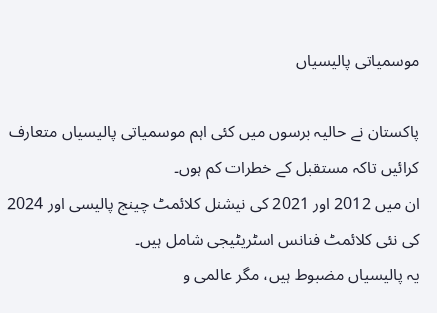موسمیاتی پالیسیاں

پاکستان نے حالیہ برسوں میں کئی اہم موسمیاتی پالیسیاں متعارف کرائیں تاکہ مستقبل کے خطرات کم ہوں۔
ان میں 2012 اور 2021 کی نیشنل کلائمٹ چینج پالیسی اور 2024 کی نئی کلائمٹ فنانس اسٹریٹیجی شامل ہیں۔
یہ پالیسیاں مضبوط ہیں، مگر عالمی و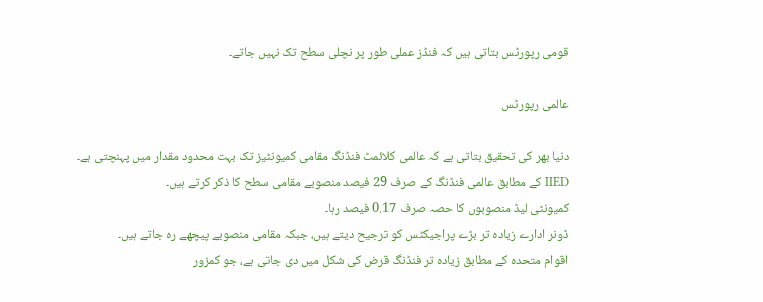قومی رپورٹس بتاتی ہیں کہ فنڈز عملی طور پر نچلی سطح تک نہیں جاتے۔

عالمی رپورٹس

دنیا بھر کی تحقیق بتاتی ہے کہ عالمی کلائمٹ فنڈنگ مقامی کمیونٹیز تک بہت محدود مقدار میں پہنچتی ہے۔
IIED کے مطابق عالمی فنڈنگ کے صرف 29 فیصد منصوبے مقامی سطح کا ذکر کرتے ہیں۔
کمیونٹی لیڈ منصوبوں کا حصہ صرف 0.17 فیصد رہا۔
ڈونر ادارے زیادہ تر بڑے پراجیکٹس کو ترجیح دیتے ہیں، جبکہ مقامی منصوبے پیچھے رہ جاتے ہیں۔
اقوام متحدہ کے مطابق زیادہ تر فنڈنگ قرض کی شکل میں دی جاتی ہے، جو کمزور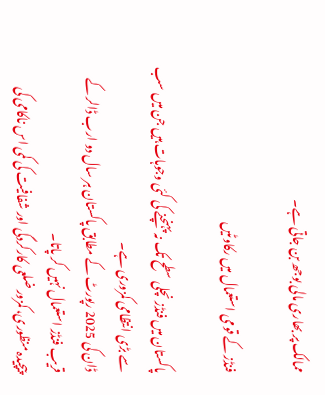ممالک پر بھاری مالی بوجھ بن جاتی ہے۔

فنڈز کے قومی استعمال میں رکاوٹیں

پاکستان میں فنڈز نچلی سطح تک نہ پہنچنے کی کئی وجوہات ہیں جن میں سب سے بڑی انتظامی کمزوری ہے۔
ڈان کی 2025 رپورٹ کے مطابق پاکستان ہر سال دو ارب ڈالر کے قریب فنڈز استعمال نہیں کر پاتا۔
پیچیدہ منظوری، کمزور ضلعی کارکردگی اور شفافیت کی کمی اس ناکامی کی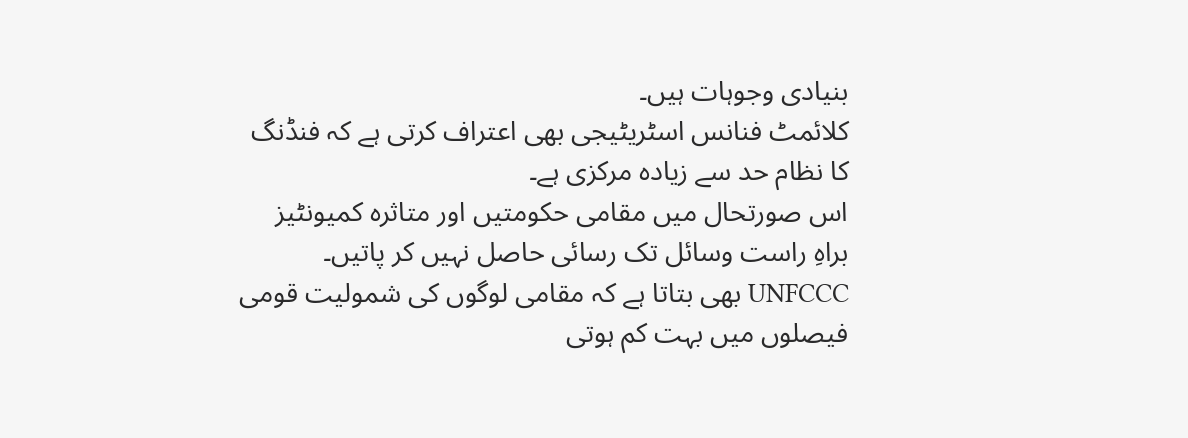بنیادی وجوہات ہیں۔
کلائمٹ فنانس اسٹریٹیجی بھی اعتراف کرتی ہے کہ فنڈنگ کا نظام حد سے زیادہ مرکزی ہے۔
اس صورتحال میں مقامی حکومتیں اور متاثرہ کمیونٹیز براہِ راست وسائل تک رسائی حاصل نہیں کر پاتیں۔
UNFCCC بھی بتاتا ہے کہ مقامی لوگوں کی شمولیت قومی فیصلوں میں بہت کم ہوتی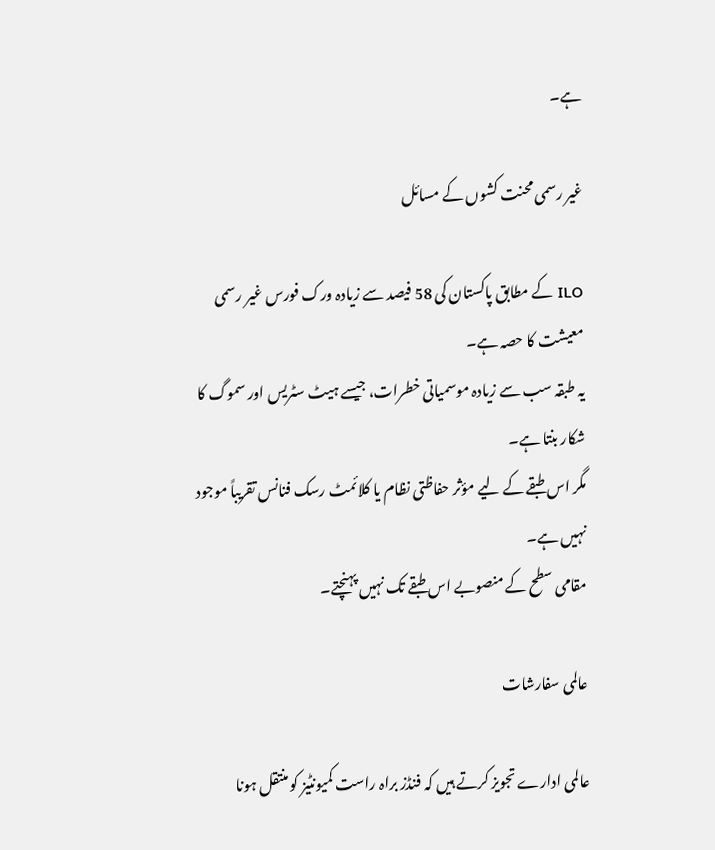ہے۔

غیر رسمی محنت کشوں کے مسائل

ILO کے مطابق پاکستان کی 58 فیصد سے زیادہ ورک فورس غیر رسمی معیشت کا حصہ ہے۔
یہ طبقہ سب سے زیادہ موسمیاتی خطرات، جیسے ہیٹ سٹریس اور سموگ کا شکار بنتا ہے۔
مگر اس طبقے کے لیے مؤثر حفاظتی نظام یا کلائمٹ رسک فنانس تقریباً موجود نہیں ہے۔
مقامی سطح کے منصوبے اس طبقے تک نہیں پہنچتے۔

عالمی سفارشات

عالمی ادارے تجویز کرتے ہیں کہ فنڈز براہ راست کمیونٹیز کو منتقل ہونا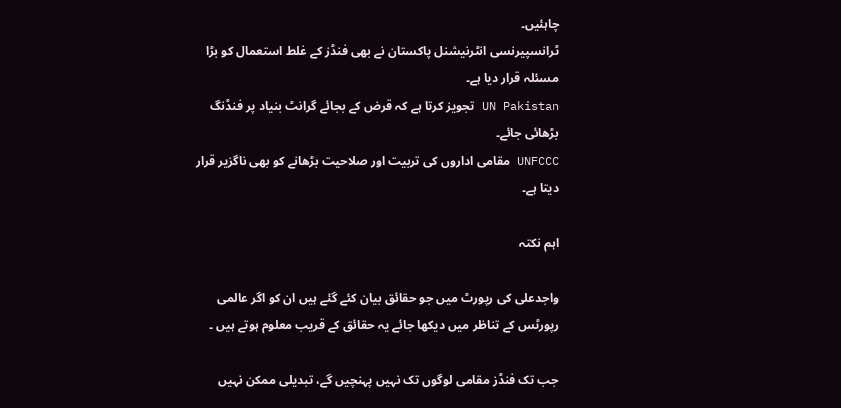چاہئیں۔
ٹرانسپیرنسی انٹرنیشنل پاکستان نے بھی فنڈز کے غلط استعمال کو بڑا مسئلہ قرار دیا ہے۔
UN Pakistan تجویز کرتا ہے کہ قرض کے بجائے گرانٹ بنیاد پر فنڈنگ بڑھائی جائے۔
UNFCCC مقامی اداروں کی تربیت اور صلاحیت بڑھانے کو بھی ناگزیر قرار دیتا ہے۔

اہم نکتہ

واجدعلی کی رپورٹ میں جو حقائق بیان کئے گئے ہیں ان کو اگر عالمی رپورٹس کے تناظر میں دیکھا جائے یہ حقائق کے قریب معلوم ہوتے ہیں ۔

جب تک فنڈز مقامی لوگوں تک نہیں پہنچیں گے، تبدیلی ممکن نہیں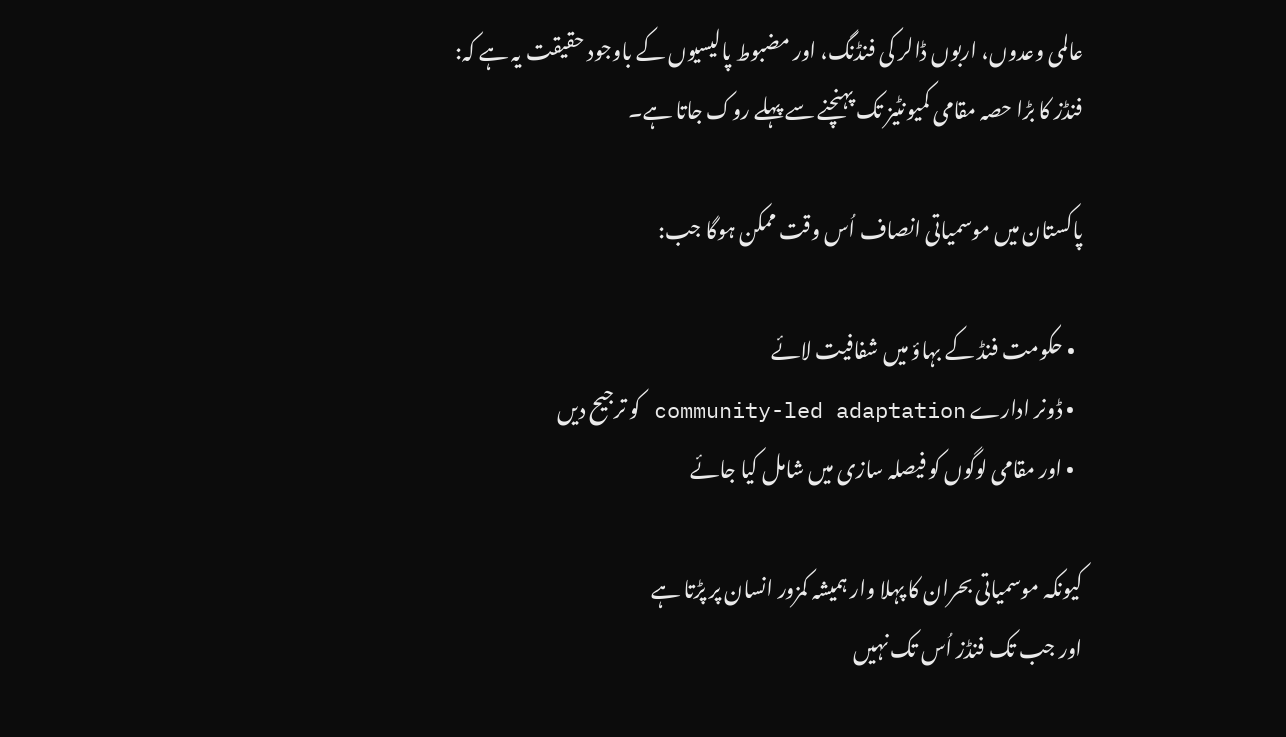عالمی وعدوں، اربوں ڈالر کی فنڈنگ، اور مضبوط پالیسیوں کے باوجود حقیقت یہ ہے کہ:
فنڈز کا بڑا حصہ مقامی کمیونٹیز تک پہنچنے سے پہلے روک جاتا ہے۔

پاکستان میں موسمیاتی انصاف اُس وقت ممکن ہوگا جب:

  • حکومت فنڈ کے بہاؤ میں شفافیت لائے
  • ڈونر ادارے community-led adaptation کو ترجیح دیں
  • اور مقامی لوگوں کو فیصلہ سازی میں شامل کیا جائے

کیونکہ موسمیاتی بحران کا پہلا وار ہمیشہ کمزور انسان پر پڑتا ہے
اور جب تک فنڈز اُس تک نہیں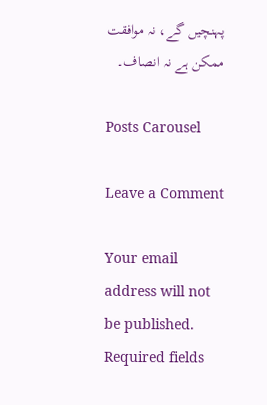پہنچیں گے، نہ موافقت ممکن ہے نہ انصاف۔

Posts Carousel

Leave a Comment

Your email address will not be published. Required fields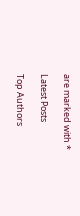are marked with *

Latest Posts

Top Authors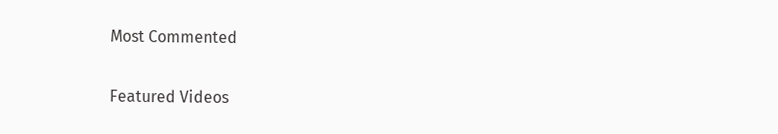Most Commented

Featured Videos